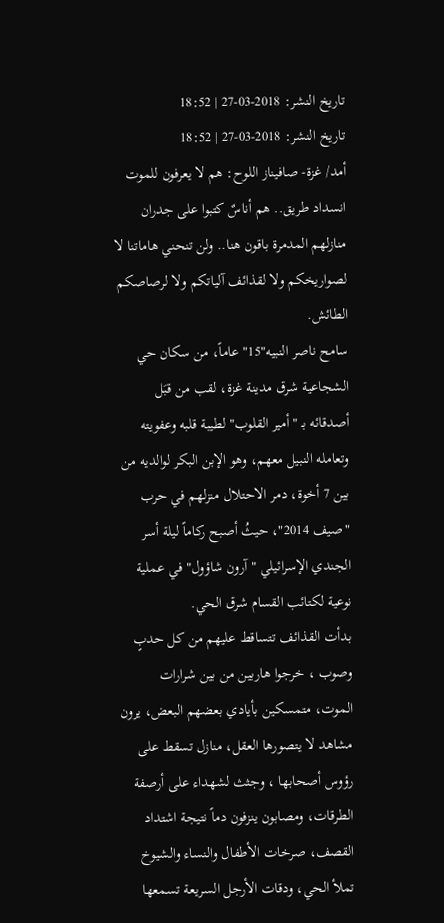تاريخ النشر: 2018-03-27 | 18:52
تاريخ النشر: 2018-03-27 | 18:52
أمد/ غزة- صافيناز اللوح: هم لا يعرفون للموت انسداد طريق.. هم أناسٌ كتبوا على جدران منازلهم المدمرة باقون هنا.. ولن تنحني هاماتنا لا لصواريخكم ولا لقذائف آلياتكم ولا لرصاصكم الطائش.
سامح ناصر النبيه"15" عاماً، من سكان حي الشجاعية شرق مدينة غزة، لقب من قبَل أصدقائه بـ "أمير القلوب" لطيبة قلبه وعفويته وتعامله النبيل معهم، وهو الإبن البكر لوالديه من بين 7 أخوة، دمر الاحتلال منزلهم في حرب "صيف 2014"، حيثُ أصبح ركاماً ليلة أسر الجندي الإسرائيلي "آرون شاؤول" في عملية نوعية لكتائب القسام شرق الحي.
بدأت القذائف تتساقط عليهم من كل حدبٍ وصوب ، خرجوا هاربين من بين شرارات الموت، متمسكين بأيادي بعضهم البعض، يرون مشاهد لا يتصورها العقل، منازل تسقط على رؤوس أصحابها ، وجثث لشهداء على أرصفة الطرقات، ومصابون ينزفون دماً نتيجة اشتداد القصف، صرخات الأطفال والنساء والشيوخ تملأ الحي، ودقات الأرجل السريعة تسمعها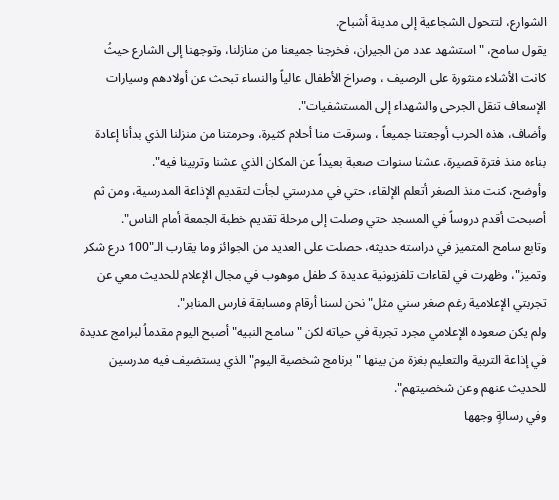الشوارع، لتتحول الشجاعية إلى مدينة أشباح.
يقول سامح، "استشهد عدد من الجيران، فخرجنا جميعنا من منازلنا، وتوجهنا إلى الشارع حيثُ كانت الأشلاء منثورة على الرصيف ، وصراخ الأطفال عالياً والنساء تبحث عن أولادهم وسيارات الإسعاف تنقل الجرحى والشهداء إلى المستشفيات".
وأضاف، هذه الحرب أوجعتنا جميعاً ، وسرقت منا أحلام كثيرة، وحرمتنا من منزلنا الذي بدأنا إعادة بناءه منذ فترة قصيرة، عشنا سنوات صعبة بعيداً عن المكان الذي عشنا وتربينا فيه".
وأوضح، كنت منذ الصغر أتعلم الإلقاء، حتي في مدرستي لجأت لتقديم الإذاعة المدرسية، ومن ثم أصبحت أقدم دروساً في المسجد حتي وصلت إلى مرحلة تقديم خطبة الجمعة أمام الناس".
وتابع سامح المتميز في دراسته حديثه، حصلت على العديد من الجوائز وما يقارب الـ"100 درع شكر وتميز"، وظهرت في لقاءات تلفزيونية عديدة كـ طفل موهوب في مجال الإعلام للحديث معي عن تجربتي الإعلامية رغم صغر سني مثل" نحن لسنا أرقام ومسابقة فارس المنابر".
ولم يكن صعوده الإعلامي مجرد تجربة في حياته لكن "سامح النبيه" أصبح اليوم مقدماُ لبرامج عديدة في إذاعة التربية والتعليم بغزة من بينها "برنامج شخصية اليوم" الذي يستضيف فيه مدرسين للحديث عنهم وعن شخصيتهم".
وفي رسالةٍ وجهها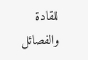للقادة والفصائل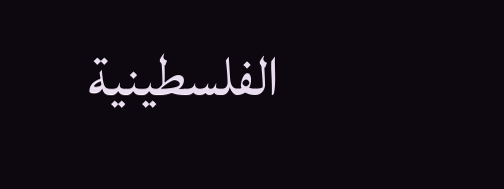الفلسطينية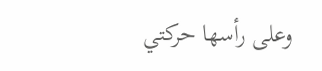وعلى رأسها حركتي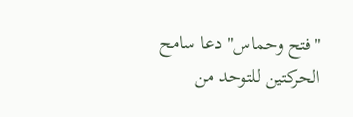"فتح وحماس" دعا سامح الحركتين للتوحد من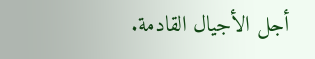أجل الأجيال القادمة.